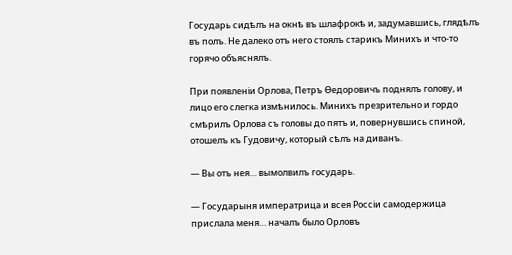Государь сидѣлъ на окнѣ въ шлафрокѣ и, задумавшись, глядѣлъ въ полъ. Не далеко отъ него стоялъ старикъ Минихъ и что-то горячо объяснялъ.

При появленіи Орлова, Петръ Ѳедоровичъ поднялъ голову, и лицо его слегка измѣнилось. Минихъ презрительно и гордо смѣрилъ Орлова съ головы до пятъ и, повернувшись спиной, отошелъ къ Гудовичу, который сѣлъ на диванъ.

— Вы отъ нея… вымолвилъ государь.

— Государыня императрица и всея Россіи самодержица прислала меня… началъ было Орловъ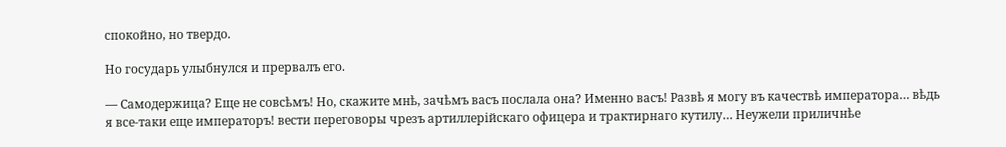спокойно, но твердо.

Но государь улыбнулся и прервалъ его.

— Самодержица? Еще не совсѣмъ! Но, скажите мнѣ, зачѣмъ васъ послала она? Именно васъ! Развѣ я могу въ качествѣ императора… вѣдь я все-таки еще императоръ! вести переговоры чрезъ артиллерійскаго офицера и трактирнаго кутилу… Неужели приличнѣе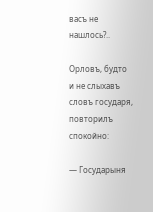васъ не нашлось?..

Орловъ, будто и не слыхавъ словъ государя, повторилъ спокойно:

— Государыня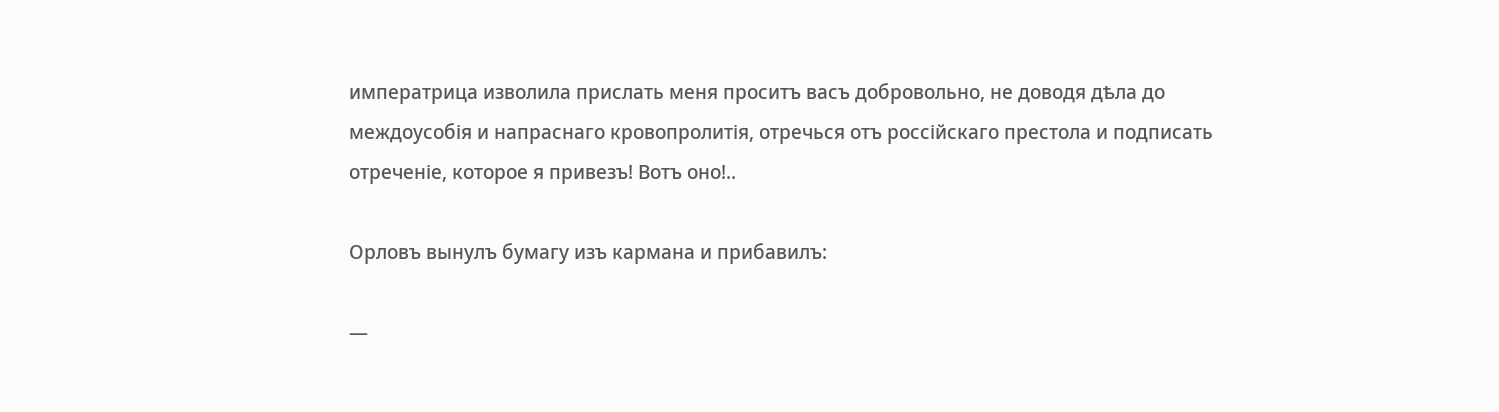императрица изволила прислать меня проситъ васъ добровольно, не доводя дѣла до междоусобія и напраснаго кровопролитія, отречься отъ россійскаго престола и подписать отреченіе, которое я привезъ! Вотъ оно!..

Орловъ вынулъ бумагу изъ кармана и прибавилъ:

—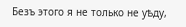Безъ этого я не только не уѣду,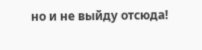но и не выйду отсюда!